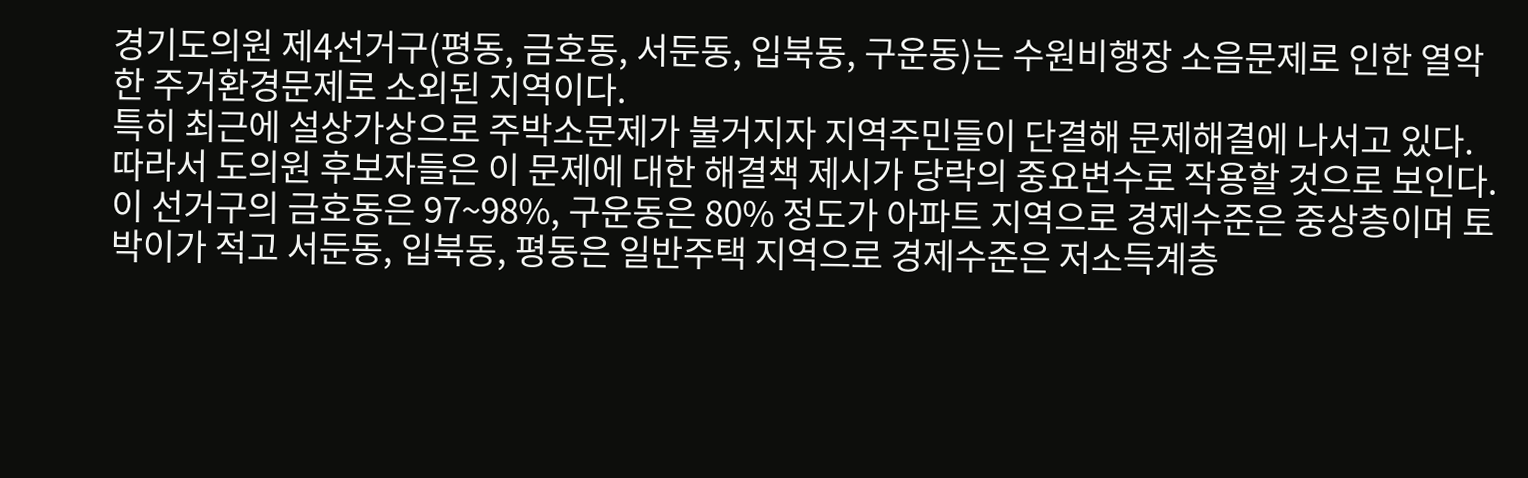경기도의원 제4선거구(평동, 금호동, 서둔동, 입북동, 구운동)는 수원비행장 소음문제로 인한 열악한 주거환경문제로 소외된 지역이다.
특히 최근에 설상가상으로 주박소문제가 불거지자 지역주민들이 단결해 문제해결에 나서고 있다.
따라서 도의원 후보자들은 이 문제에 대한 해결책 제시가 당락의 중요변수로 작용할 것으로 보인다.
이 선거구의 금호동은 97~98%, 구운동은 80% 정도가 아파트 지역으로 경제수준은 중상층이며 토박이가 적고 서둔동, 입북동, 평동은 일반주택 지역으로 경제수준은 저소득계층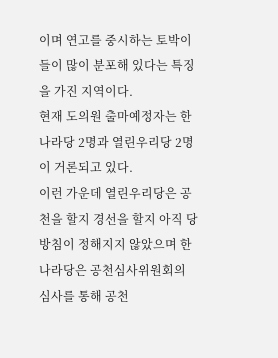이며 연고를 중시하는 토박이들이 많이 분포해 있다는 특징을 가진 지역이다.
현재 도의원 출마예정자는 한나라당 2명과 열린우리당 2명이 거론되고 있다.
이런 가운데 열린우리당은 공천을 할지 경선을 할지 아직 당방침이 정해지지 않았으며 한나라당은 공천심사위원회의 심사를 통해 공천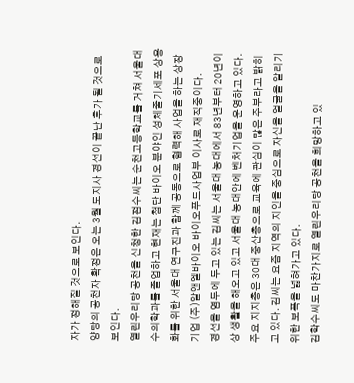자가 정해질 것으로 보인다.
양당의 공천자 확정은 오는 3월 도지사 경선이 끝난 후가 될 것으로 보인다.
열린우리당 공천을 신청한 김점수씨는 순천고등학교를 거쳐 서울대 수의학과를 졸업하고 현재는 첨단 바이오 분야인 성체줄기세포 상용화를 위한 서울대 연구진과 함께 공동으로 협력해 사업을 하는 상장기업 (주)알앤엘바이오 바이오푸드사업부 이사로 재직중이다.
경선을 염두에 두고 있는 김씨는 서울대 농대에서 83년부터 20년이상 생활을 해오고 있고 서울대 농대안에 벤처기업을 운영하고 있다.
주요 지지층은 30대 중산층으로 교육에 관심이 많은 주부라고 밝히고 있다. 김씨는 요즘 지역의 지인을 중심으로 자신을 얼굴을 알리기 위한 보폭을 넓혀가고 있다.
김학수씨도 마찬가지로 열린우리당 공천을 희망하고 있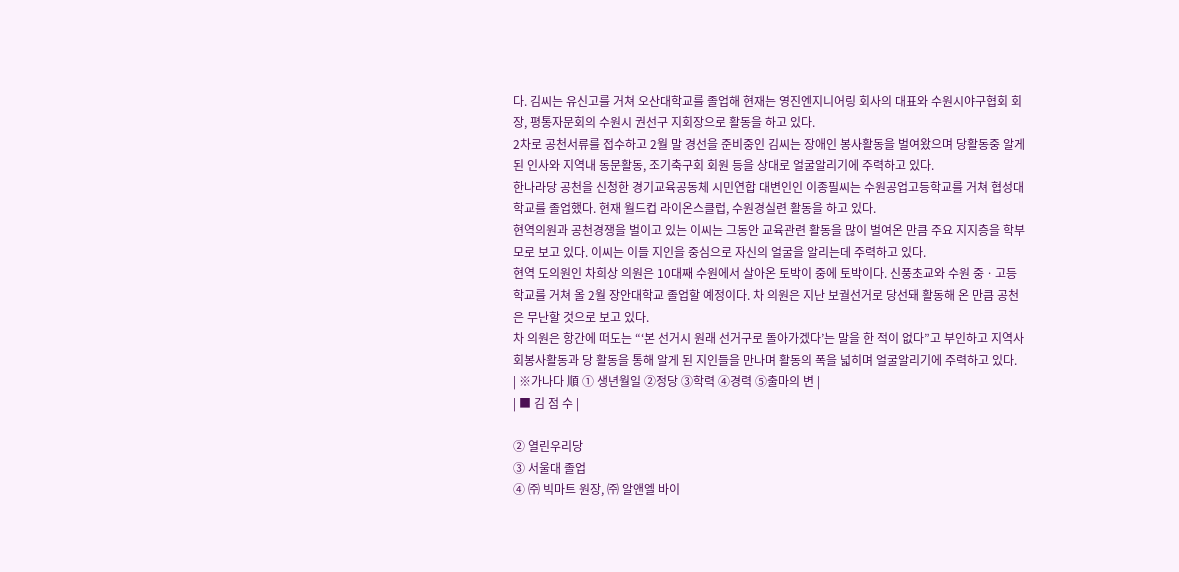다. 김씨는 유신고를 거쳐 오산대학교를 졸업해 현재는 영진엔지니어링 회사의 대표와 수원시야구협회 회장, 평통자문회의 수원시 권선구 지회장으로 활동을 하고 있다.
2차로 공천서류를 접수하고 2월 말 경선을 준비중인 김씨는 장애인 봉사활동을 벌여왔으며 당활동중 알게 된 인사와 지역내 동문활동, 조기축구회 회원 등을 상대로 얼굴알리기에 주력하고 있다.
한나라당 공천을 신청한 경기교육공동체 시민연합 대변인인 이종필씨는 수원공업고등학교를 거쳐 협성대학교를 졸업했다. 현재 월드컵 라이온스클럽, 수원경실련 활동을 하고 있다.
현역의원과 공천경쟁을 벌이고 있는 이씨는 그동안 교육관련 활동을 많이 벌여온 만큼 주요 지지층을 학부모로 보고 있다. 이씨는 이들 지인을 중심으로 자신의 얼굴을 알리는데 주력하고 있다.
현역 도의원인 차희상 의원은 10대째 수원에서 살아온 토박이 중에 토박이다. 신풍초교와 수원 중ㆍ고등학교를 거쳐 올 2월 장안대학교 졸업할 예정이다. 차 의원은 지난 보궐선거로 당선돼 활동해 온 만큼 공천은 무난할 것으로 보고 있다.
차 의원은 항간에 떠도는 “‘본 선거시 원래 선거구로 돌아가겠다’는 말을 한 적이 없다”고 부인하고 지역사회봉사활동과 당 활동을 통해 알게 된 지인들을 만나며 활동의 폭을 넓히며 얼굴알리기에 주력하고 있다.
| ※가나다 順 ① 생년월일 ②정당 ③학력 ④경력 ⑤출마의 변 |
| ■ 김 점 수 |

② 열린우리당
③ 서울대 졸업
④ ㈜ 빅마트 원장, ㈜ 알앤엘 바이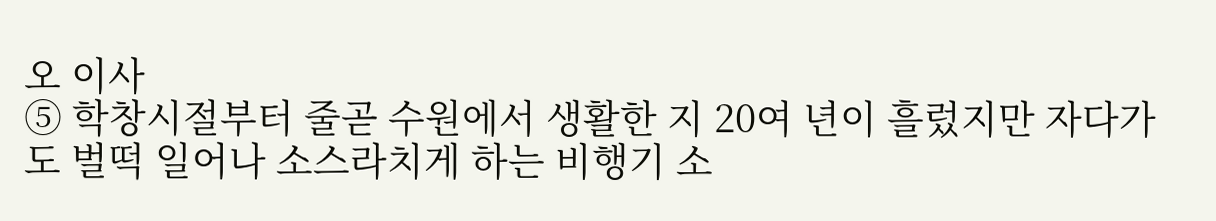오 이사
⑤ 학창시절부터 줄곧 수원에서 생활한 지 20여 년이 흘렀지만 자다가도 벌떡 일어나 소스라치게 하는 비행기 소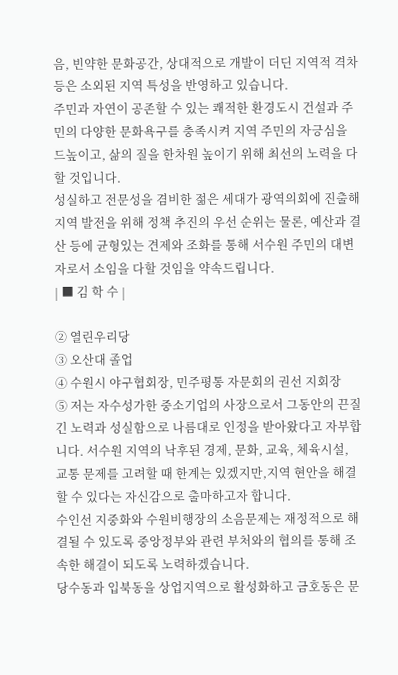음, 빈약한 문화공간, 상대적으로 개발이 더딘 지역적 격차 등은 소외된 지역 특성을 반영하고 있습니다.
주민과 자연이 공존할 수 있는 쾌적한 환경도시 건설과 주민의 다양한 문화욕구를 충족시켜 지역 주민의 자긍심을 드높이고, 삶의 질을 한차원 높이기 위해 최선의 노력을 다할 것입니다.
성실하고 전문성을 겸비한 젊은 세대가 광역의회에 진출해 지역 발전을 위해 정책 추진의 우선 순위는 물론, 예산과 결산 등에 균형있는 견제와 조화를 통해 서수원 주민의 대변자로서 소임을 다할 것임을 약속드립니다.
| ■ 김 학 수 |

② 열린우리당
③ 오산대 졸업
④ 수원시 야구협회장, 민주평통 자문회의 권선 지회장
⑤ 저는 자수성가한 중소기업의 사장으로서 그동안의 끈질긴 노력과 성실함으로 나름대로 인정을 받아왔다고 자부합니다. 서수원 지역의 낙후된 경제, 문화, 교육, 체육시설, 교통 문제를 고려할 때 한계는 있겠지만,지역 현안을 해결할 수 있다는 자신감으로 출마하고자 합니다.
수인선 지중화와 수원비행장의 소음문제는 재정적으로 해결될 수 있도록 중앙정부와 관련 부처와의 협의를 통해 조속한 해결이 되도록 노력하겠습니다.
당수동과 입북동을 상업지역으로 활성화하고 금호동은 문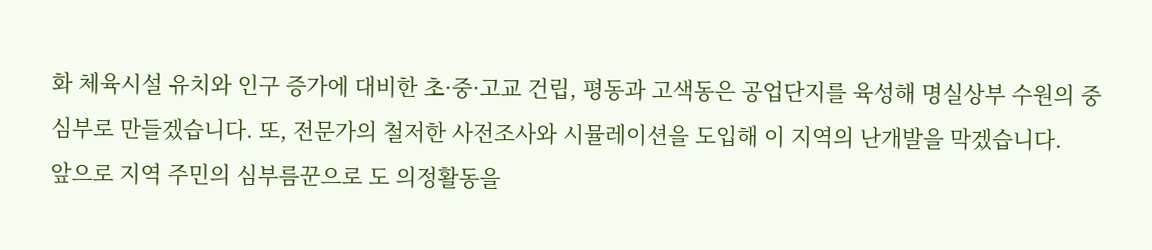화 체육시설 유치와 인구 증가에 대비한 초·중·고교 건립, 평동과 고색동은 공업단지를 육성해 명실상부 수원의 중심부로 만들겠습니다. 또, 전문가의 철저한 사전조사와 시뮬레이션을 도입해 이 지역의 난개발을 막겠습니다.
앞으로 지역 주민의 심부름꾼으로 도 의정활동을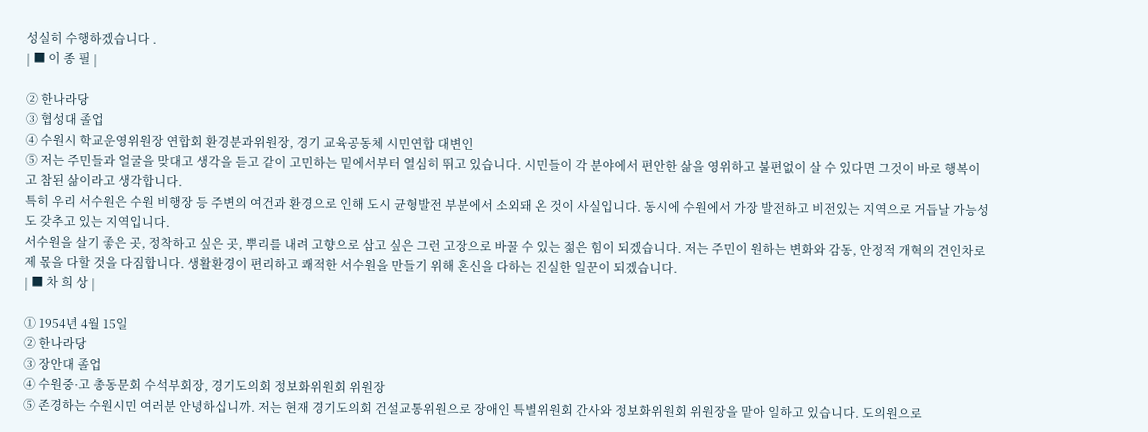성실히 수행하겠습니다 .
| ■ 이 종 필 |

② 한나라당
③ 협성대 졸업
④ 수원시 학교운영위원장 연합회 환경분과위원장, 경기 교육공동체 시민연합 대변인
⑤ 저는 주민들과 얼굴을 맞대고 생각을 듣고 같이 고민하는 밑에서부터 열심히 뛰고 있습니다. 시민들이 각 분야에서 편안한 삶을 영위하고 불편없이 살 수 있다면 그것이 바로 행복이고 참된 삶이라고 생각합니다.
특히 우리 서수원은 수원 비행장 등 주변의 여건과 환경으로 인해 도시 균형발전 부분에서 소외돼 온 것이 사실입니다. 동시에 수원에서 가장 발전하고 비전있는 지역으로 거듭날 가능성도 갖추고 있는 지역입니다.
서수원을 살기 좋은 곳, 정착하고 싶은 곳, 뿌리를 내려 고향으로 삼고 싶은 그런 고장으로 바꿀 수 있는 젊은 힘이 되겠습니다. 저는 주민이 원하는 변화와 감동, 안정적 개혁의 견인차로 제 몫을 다할 것을 다짐합니다. 생활환경이 편리하고 쾌적한 서수원을 만들기 위해 혼신을 다하는 진실한 일꾼이 되겠습니다.
| ■ 차 희 상 |

① 1954년 4월 15일
② 한나라당
③ 장안대 졸업
④ 수원중·고 총동문회 수석부회장, 경기도의회 정보화위원회 위원장
⑤ 존경하는 수원시민 여러분 안녕하십니까. 저는 현재 경기도의회 건설교통위원으로 장애인 특별위원회 간사와 정보화위원회 위원장을 맡아 일하고 있습니다. 도의원으로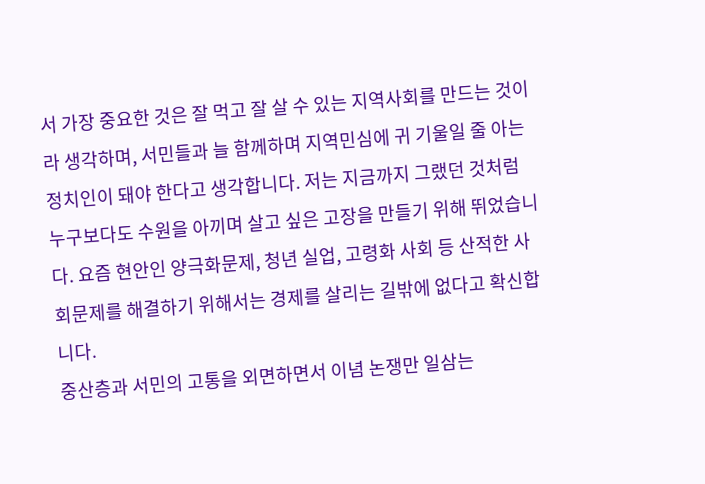서 가장 중요한 것은 잘 먹고 잘 살 수 있는 지역사회를 만드는 것이라 생각하며, 서민들과 늘 함께하며 지역민심에 귀 기울일 줄 아는 정치인이 돼야 한다고 생각합니다. 저는 지금까지 그랬던 것처럼 누구보다도 수원을 아끼며 살고 싶은 고장을 만들기 위해 뛰었습니다. 요즘 현안인 양극화문제, 청년 실업, 고령화 사회 등 산적한 사회문제를 해결하기 위해서는 경제를 살리는 길밖에 없다고 확신합니다.
중산층과 서민의 고통을 외면하면서 이념 논쟁만 일삼는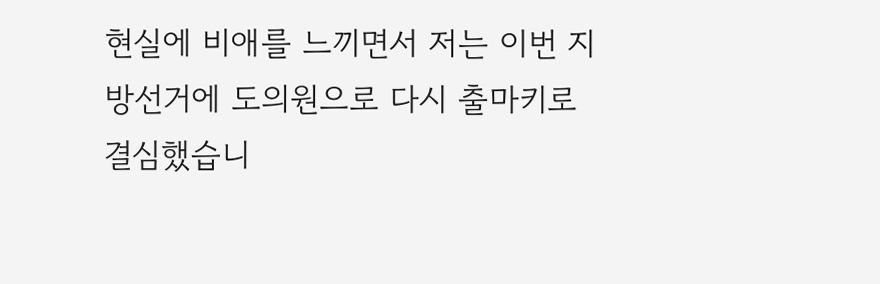현실에 비애를 느끼면서 저는 이번 지방선거에 도의원으로 다시 출마키로 결심했습니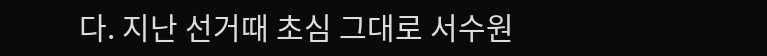다. 지난 선거때 초심 그대로 서수원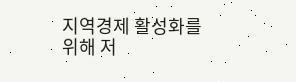지역경제 활성화를 위해 저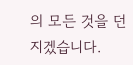의 모든 것을 던지겠습니다.